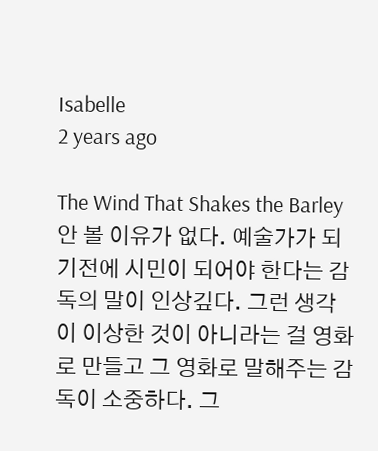Isabelle
2 years ago

The Wind That Shakes the Barley
안 볼 이유가 없다. 예술가가 되기전에 시민이 되어야 한다는 감독의 말이 인상깊다. 그런 생각이 이상한 것이 아니라는 걸 영화로 만들고 그 영화로 말해주는 감독이 소중하다. 그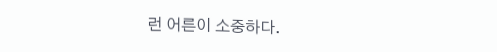런 어른이 소중하다.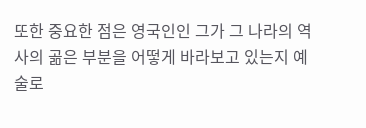또한 중요한 점은 영국인인 그가 그 나라의 역사의 곪은 부분을 어떻게 바라보고 있는지 예술로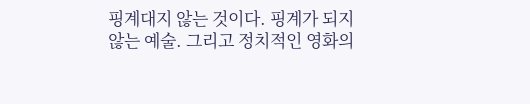핑계대지 않는 것이다. 핑계가 되지 않는 예술. 그리고 정치적인 영화의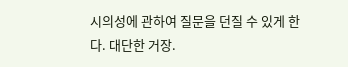시의성에 관하여 질문을 던질 수 있게 한다. 대단한 거장.